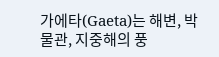가에타(Gaeta)는 해변, 박물관, 지중해의 풍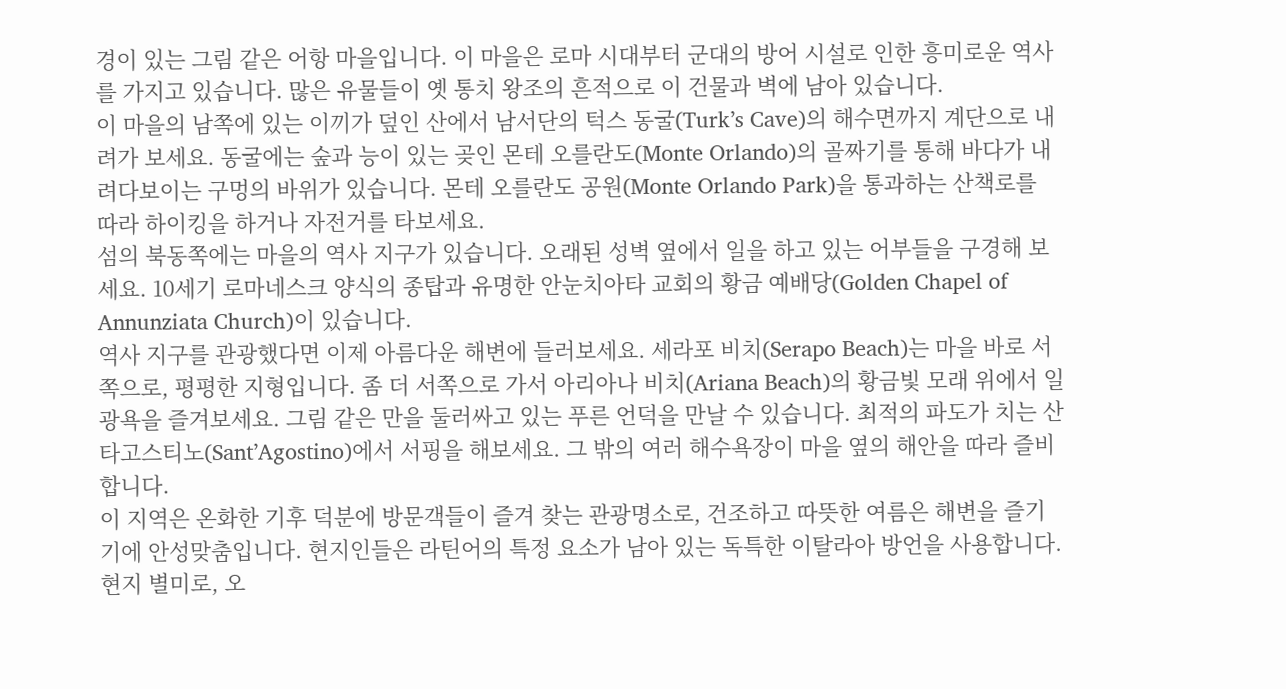경이 있는 그림 같은 어항 마을입니다. 이 마을은 로마 시대부터 군대의 방어 시설로 인한 흥미로운 역사를 가지고 있습니다. 많은 유물들이 옛 통치 왕조의 흔적으로 이 건물과 벽에 남아 있습니다.
이 마을의 남쪽에 있는 이끼가 덮인 산에서 남서단의 턱스 동굴(Turk’s Cave)의 해수면까지 계단으로 내려가 보세요. 동굴에는 숲과 능이 있는 곶인 몬테 오를란도(Monte Orlando)의 골짜기를 통해 바다가 내려다보이는 구멍의 바위가 있습니다. 몬테 오를란도 공원(Monte Orlando Park)을 통과하는 산책로를 따라 하이킹을 하거나 자전거를 타보세요.
섬의 북동쪽에는 마을의 역사 지구가 있습니다. 오래된 성벽 옆에서 일을 하고 있는 어부들을 구경해 보세요. 10세기 로마네스크 양식의 종탑과 유명한 안눈치아타 교회의 황금 예배당(Golden Chapel of Annunziata Church)이 있습니다.
역사 지구를 관광했다면 이제 아름다운 해변에 들러보세요. 세라포 비치(Serapo Beach)는 마을 바로 서쪽으로, 평평한 지형입니다. 좀 더 서쪽으로 가서 아리아나 비치(Ariana Beach)의 황금빛 모래 위에서 일광욕을 즐겨보세요. 그림 같은 만을 둘러싸고 있는 푸른 언덕을 만날 수 있습니다. 최적의 파도가 치는 산타고스티노(Sant’Agostino)에서 서핑을 해보세요. 그 밖의 여러 해수욕장이 마을 옆의 해안을 따라 즐비합니다.
이 지역은 온화한 기후 덕분에 방문객들이 즐겨 찾는 관광명소로, 건조하고 따뜻한 여름은 해변을 즐기기에 안성맞춤입니다. 현지인들은 라틴어의 특정 요소가 남아 있는 독특한 이탈라아 방언을 사용합니다. 현지 별미로, 오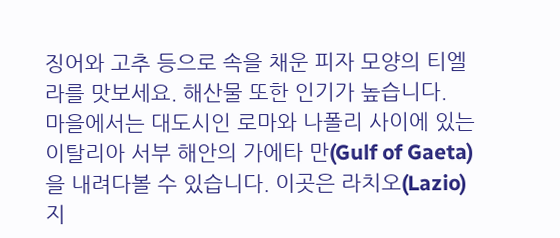징어와 고추 등으로 속을 채운 피자 모양의 티엘라를 맛보세요. 해산물 또한 인기가 높습니다.
마을에서는 대도시인 로마와 나폴리 사이에 있는 이탈리아 서부 해안의 가에타 만(Gulf of Gaeta)을 내려다볼 수 있습니다. 이곳은 라치오(Lazio) 지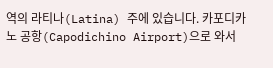역의 라티나(Latina) 주에 있습니다. 카포디카노 공항(Capodichino Airport)으로 와서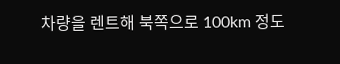차량을 렌트해 북쪽으로 100km 정도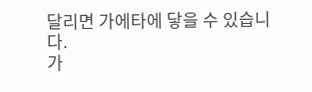달리면 가에타에 닿을 수 있습니다.
가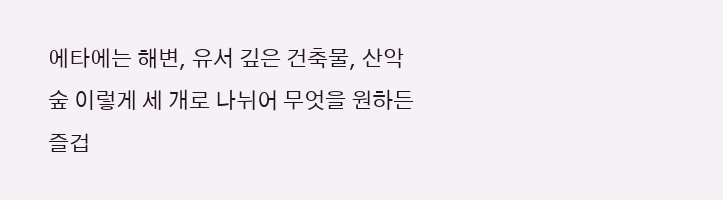에타에는 해변, 유서 깊은 건축물, 산악 숲 이렇게 세 개로 나뉘어 무엇을 원하든 즐겁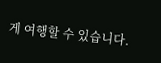게 여행할 수 있습니다.